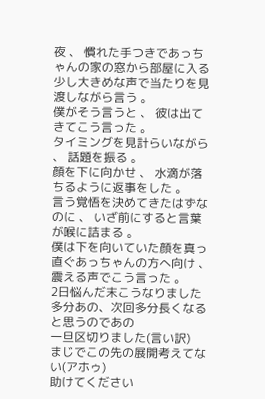夜 、 慣れた手つきであっちゃんの家の窓から部屋に入る
少し大きめな声で当たりを見渡しながら言う 。
僕がそう言うと 、 彼は出てきてこう言った 。
タイミングを見計らいながら 、 話題を振る 。
顔を下に向かせ 、 水滴が落ちるように返事をした 。
言う覚悟を決めてきたはずなのに 、 いざ前にすると言葉が喉に詰まる 。
僕は下を向いていた顔を真っ直ぐあっちゃんの方へ向け 、 震える声でこう言った 。
2日悩んだ末こうなりました
多分あの、次回多分長くなると思うのであの
一旦区切りました(言い訳)
まじでこの先の展開考えてない(アホゥ)
助けてください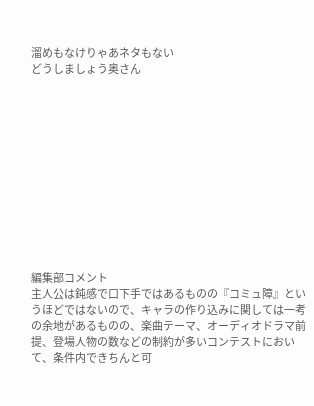溜めもなけりゃあネタもない
どうしましょう奥さん












編集部コメント
主人公は鈍感で口下手ではあるものの『コミュ障』というほどではないので、キャラの作り込みに関しては一考の余地があるものの、楽曲テーマ、オーディオドラマ前提、登場人物の数などの制約が多いコンテストにおいて、条件内できちんと可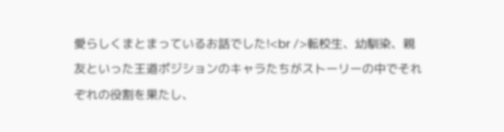愛らしくまとまっているお話でした!<br />転校生、幼馴染、親友といった王道ポジションのキャラたちがストーリーの中でそれぞれの役割を果たし、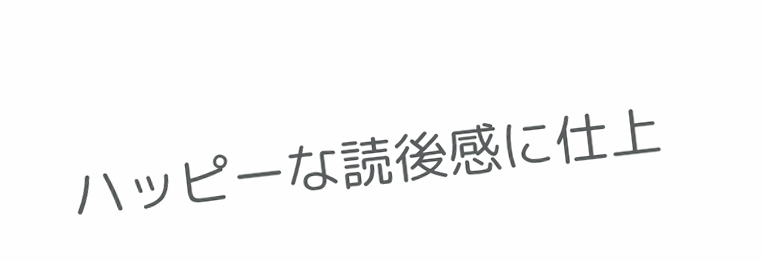ハッピーな読後感に仕上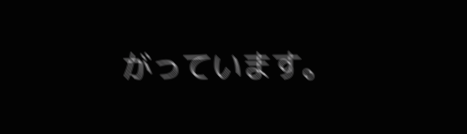がっています。